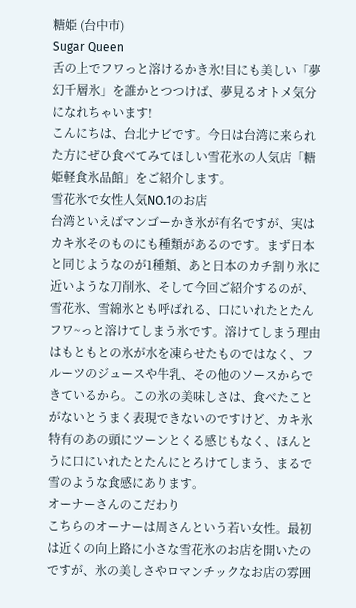糖姫 (台中市)
Sugar Queen
舌の上でフワっと溶けるかき氷!目にも美しい「夢幻千層氷」を誰かとつつけば、夢見るオトメ気分になれちゃいます!
こんにちは、台北ナビです。今日は台湾に来られた方にぜひ食べてみてほしい雪花氷の人気店「糖姫軽食氷品館」をご紹介します。
雪花氷で女性人気NO.1のお店
台湾といえばマンゴーかき氷が有名ですが、実はカキ氷そのものにも種類があるのです。まず日本と同じようなのが1種類、あと日本のカチ割り氷に近いような刀削氷、そして今回ご紹介するのが、雪花氷、雪綿氷とも呼ばれる、口にいれたとたんフワ~っと溶けてしまう氷です。溶けてしまう理由はもともとの氷が水を凍らせたものではなく、フルーツのジュースや牛乳、その他のソースからできているから。この氷の美味しさは、食べたことがないとうまく表現できないのですけど、カキ氷特有のあの頭にツーンとくる感じもなく、ほんとうに口にいれたとたんにとろけてしまう、まるで雪のような食感にあります。
オーナーさんのこだわり
こちらのオーナーは周さんという若い女性。最初は近くの向上路に小さな雪花氷のお店を開いたのですが、氷の美しさやロマンチックなお店の雰囲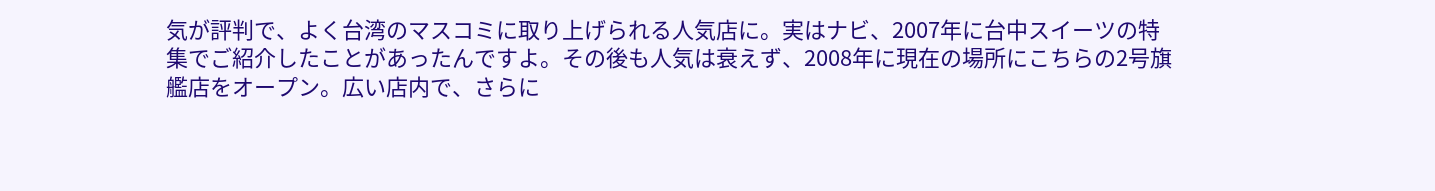気が評判で、よく台湾のマスコミに取り上げられる人気店に。実はナビ、2007年に台中スイーツの特集でご紹介したことがあったんですよ。その後も人気は衰えず、2008年に現在の場所にこちらの2号旗艦店をオープン。広い店内で、さらに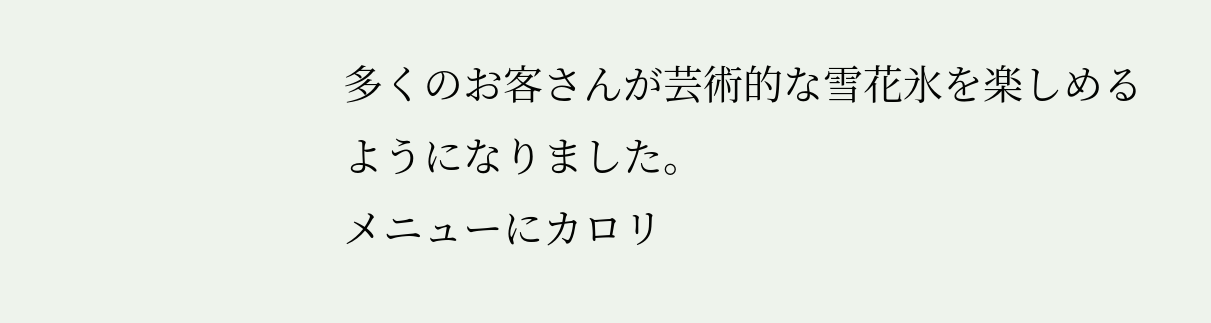多くのお客さんが芸術的な雪花氷を楽しめるようになりました。
メニューにカロリ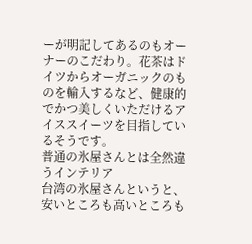ーが明記してあるのもオーナーのこだわり。花茶はドイツからオーガニックのものを輸入するなど、健康的でかつ美しくいただけるアイススイーツを目指しているそうです。
普通の氷屋さんとは全然違うインテリア
台湾の氷屋さんというと、安いところも高いところも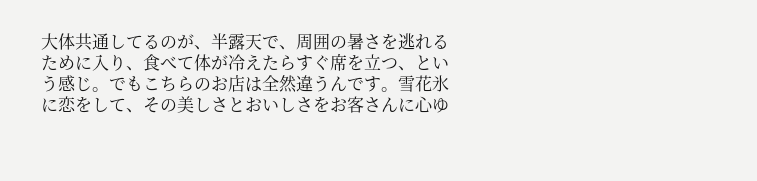大体共通してるのが、半露天で、周囲の暑さを逃れるために入り、食べて体が冷えたらすぐ席を立つ、という感じ。でもこちらのお店は全然違うんです。雪花氷に恋をして、その美しさとおいしさをお客さんに心ゆ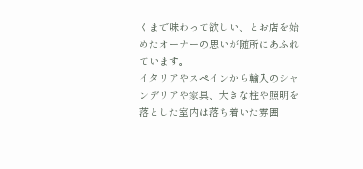くまで味わって欲しい、とお店を始めたオーナーの思いが随所にあふれています。
イタリアやスペインから輸入のシャンデリアや家具、大きな柱や照明を落とした室内は落ち着いた雰囲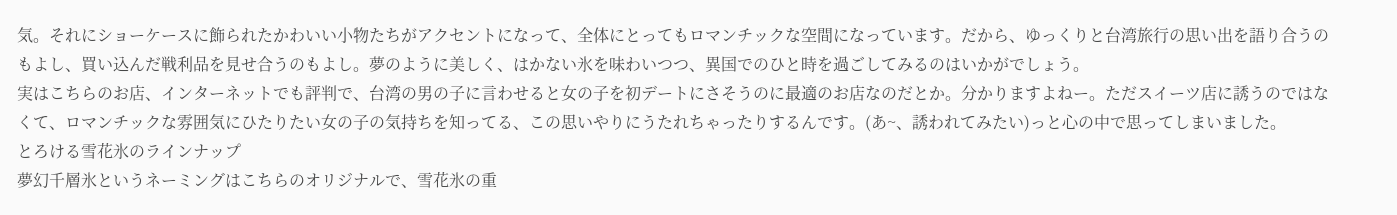気。それにショーケースに飾られたかわいい小物たちがアクセントになって、全体にとってもロマンチックな空間になっています。だから、ゆっくりと台湾旅行の思い出を語り合うのもよし、買い込んだ戦利品を見せ合うのもよし。夢のように美しく、はかない氷を味わいつつ、異国でのひと時を過ごしてみるのはいかがでしょう。
実はこちらのお店、インターネットでも評判で、台湾の男の子に言わせると女の子を初デートにさそうのに最適のお店なのだとか。分かりますよねー。ただスイーツ店に誘うのではなくて、ロマンチックな雰囲気にひたりたい女の子の気持ちを知ってる、この思いやりにうたれちゃったりするんです。(あ~、誘われてみたい)っと心の中で思ってしまいました。
とろける雪花氷のラインナップ
夢幻千層氷というネーミングはこちらのオリジナルで、雪花氷の重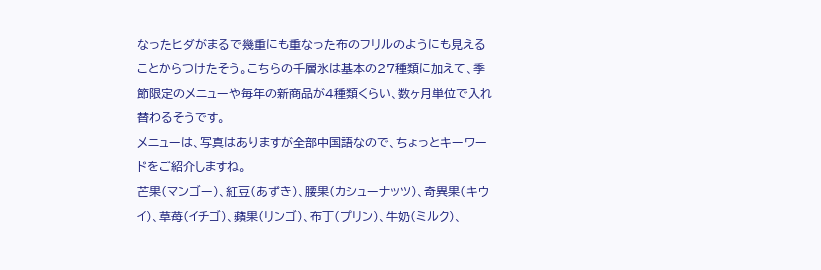なったヒダがまるで幾重にも重なった布のフリルのようにも見えることからつけたそう。こちらの千層氷は基本の27種類に加えて、季節限定のメニューや毎年の新商品が4種類くらい、数ヶ月単位で入れ替わるそうです。
メニューは、写真はありますが全部中国語なので、ちょっとキーワードをご紹介しますね。
芒果(マンゴー)、紅豆(あずき)、腰果(カシューナッツ)、奇異果(キウイ)、草苺(イチゴ)、蘋果(リンゴ)、布丁(プリン)、牛奶(ミルク)、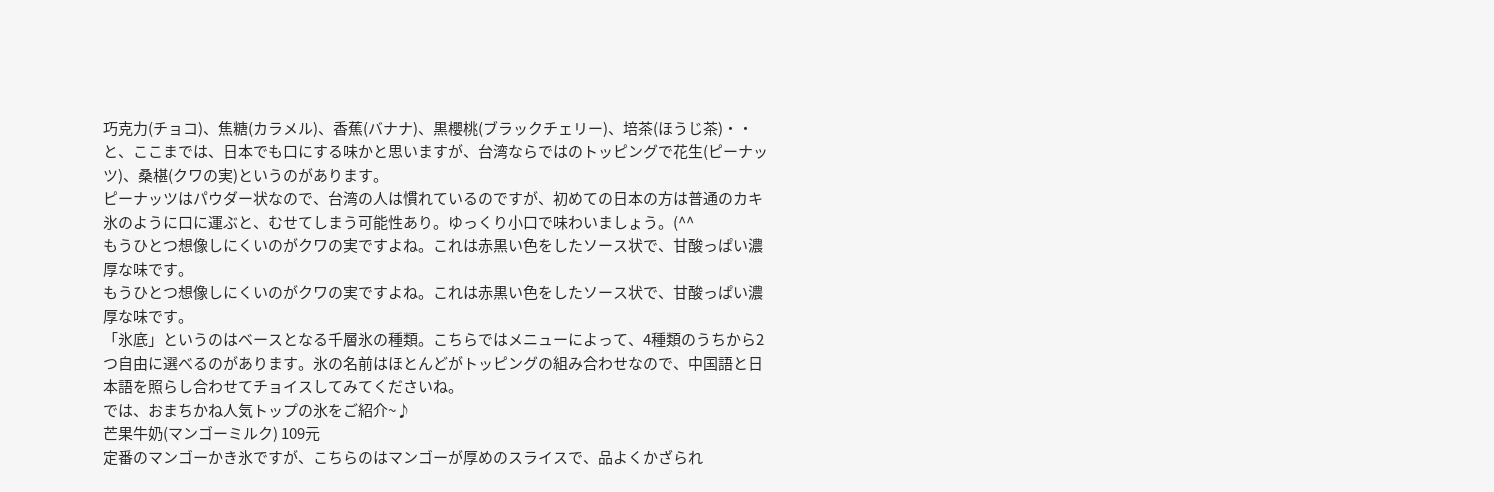巧克力(チョコ)、焦糖(カラメル)、香蕉(バナナ)、黒櫻桃(ブラックチェリー)、培茶(ほうじ茶)・・と、ここまでは、日本でも口にする味かと思いますが、台湾ならではのトッピングで花生(ピーナッツ)、桑椹(クワの実)というのがあります。
ピーナッツはパウダー状なので、台湾の人は慣れているのですが、初めての日本の方は普通のカキ氷のように口に運ぶと、むせてしまう可能性あり。ゆっくり小口で味わいましょう。(^^
もうひとつ想像しにくいのがクワの実ですよね。これは赤黒い色をしたソース状で、甘酸っぱい濃厚な味です。
もうひとつ想像しにくいのがクワの実ですよね。これは赤黒い色をしたソース状で、甘酸っぱい濃厚な味です。
「氷底」というのはベースとなる千層氷の種類。こちらではメニューによって、4種類のうちから2つ自由に選べるのがあります。氷の名前はほとんどがトッピングの組み合わせなので、中国語と日本語を照らし合わせてチョイスしてみてくださいね。
では、おまちかね人気トップの氷をご紹介~♪
芒果牛奶(マンゴーミルク) 109元
定番のマンゴーかき氷ですが、こちらのはマンゴーが厚めのスライスで、品よくかざられ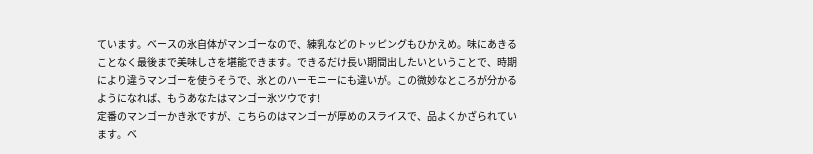ています。ベースの氷自体がマンゴーなので、練乳などのトッピングもひかえめ。味にあきることなく最後まで美味しさを堪能できます。できるだけ長い期間出したいということで、時期により違うマンゴーを使うそうで、氷とのハーモニーにも違いが。この微妙なところが分かるようになれば、もうあなたはマンゴー氷ツウです!
定番のマンゴーかき氷ですが、こちらのはマンゴーが厚めのスライスで、品よくかざられています。ベ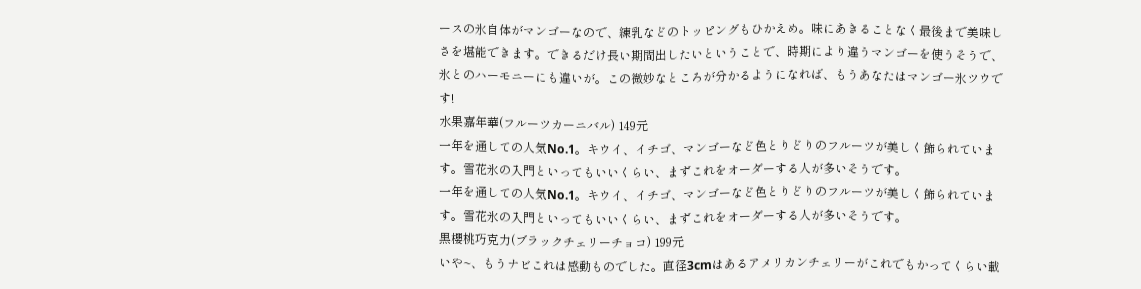ースの氷自体がマンゴーなので、練乳などのトッピングもひかえめ。味にあきることなく最後まで美味しさを堪能できます。できるだけ長い期間出したいということで、時期により違うマンゴーを使うそうで、氷とのハーモニーにも違いが。この微妙なところが分かるようになれば、もうあなたはマンゴー氷ツウです!
水果嘉年華(フルーツカーニバル) 149元
一年を通しての人気No.1。キウイ、イチゴ、マンゴーなど色とりどりのフルーツが美しく飾られています。雪花氷の入門といってもいいくらい、まずこれをオーダーする人が多いそうです。
一年を通しての人気No.1。キウイ、イチゴ、マンゴーなど色とりどりのフルーツが美しく飾られています。雪花氷の入門といってもいいくらい、まずこれをオーダーする人が多いそうです。
黒櫻桃巧克力(ブラックチェリーチョコ) 199元
いや~、もうナビこれは感動ものでした。直径3cmはあるアメリカンチェリーがこれでもかってくらい載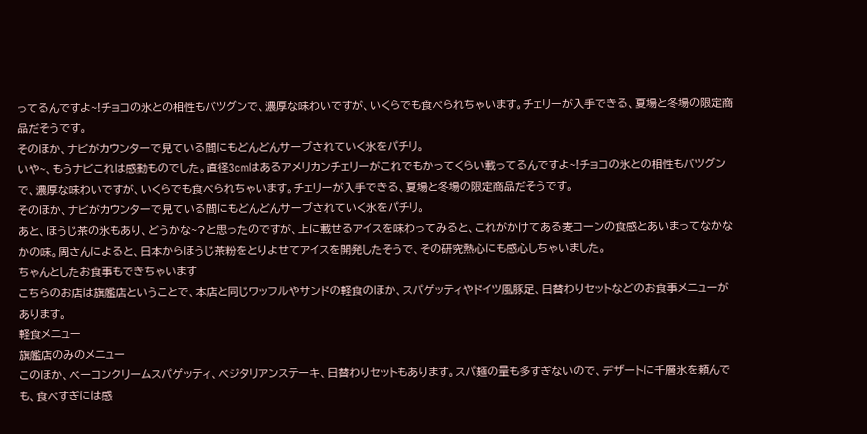ってるんですよ~!チョコの氷との相性もバツグンで、濃厚な味わいですが、いくらでも食べられちゃいます。チェリーが入手できる、夏場と冬場の限定商品だそうです。
そのほか、ナビがカウンターで見ている間にもどんどんサーブされていく氷をパチリ。
いや~、もうナビこれは感動ものでした。直径3cmはあるアメリカンチェリーがこれでもかってくらい載ってるんですよ~!チョコの氷との相性もバツグンで、濃厚な味わいですが、いくらでも食べられちゃいます。チェリーが入手できる、夏場と冬場の限定商品だそうです。
そのほか、ナビがカウンターで見ている間にもどんどんサーブされていく氷をパチリ。
あと、ほうじ茶の氷もあり、どうかな~?と思ったのですが、上に載せるアイスを味わってみると、これがかけてある麦コーンの食感とあいまってなかなかの味。周さんによると、日本からほうじ茶粉をとりよせてアイスを開発したそうで、その研究熱心にも感心しちゃいました。
ちゃんとしたお食事もできちゃいます
こちらのお店は旗艦店ということで、本店と同じワッフルやサンドの軽食のほか、スパゲッティやドイツ風豚足、日替わりセットなどのお食事メニューがあります。
軽食メニュー
旗艦店のみのメニュー
このほか、ベーコンクリームスパゲッティ、ベジタリアンステーキ、日替わりセットもあります。スパ麺の量も多すぎないので、デザートに千層氷を頼んでも、食べすぎには感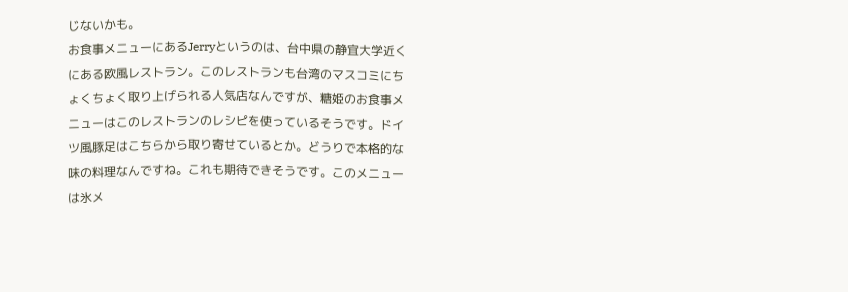じないかも。
お食事メニューにあるJerryというのは、台中県の静宜大学近くにある欧風レストラン。このレストランも台湾のマスコミにちょくちょく取り上げられる人気店なんですが、糖姫のお食事メニューはこのレストランのレシピを使っているそうです。ドイツ風豚足はこちらから取り寄せているとか。どうりで本格的な味の料理なんですね。これも期待できそうです。このメニューは氷メ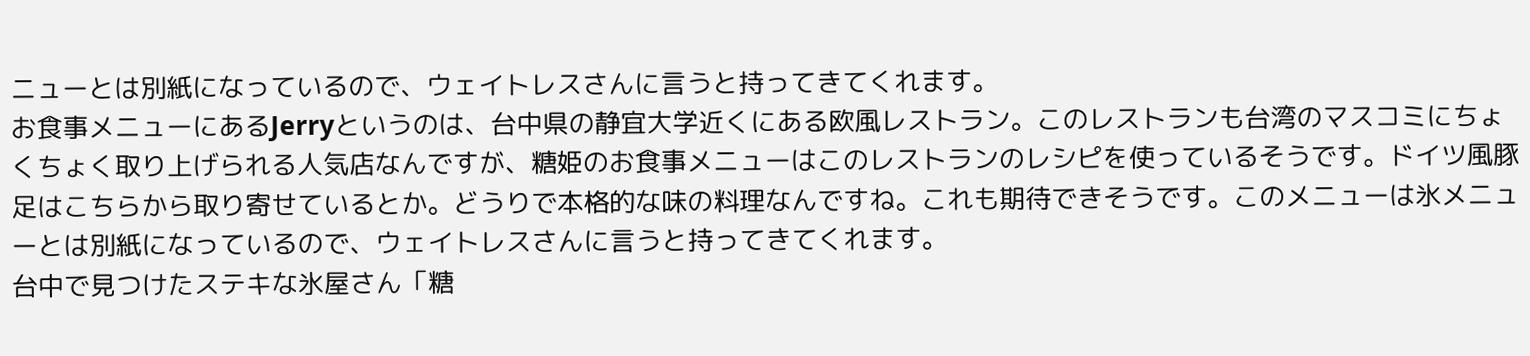ニューとは別紙になっているので、ウェイトレスさんに言うと持ってきてくれます。
お食事メニューにあるJerryというのは、台中県の静宜大学近くにある欧風レストラン。このレストランも台湾のマスコミにちょくちょく取り上げられる人気店なんですが、糖姫のお食事メニューはこのレストランのレシピを使っているそうです。ドイツ風豚足はこちらから取り寄せているとか。どうりで本格的な味の料理なんですね。これも期待できそうです。このメニューは氷メニューとは別紙になっているので、ウェイトレスさんに言うと持ってきてくれます。
台中で見つけたステキな氷屋さん「糖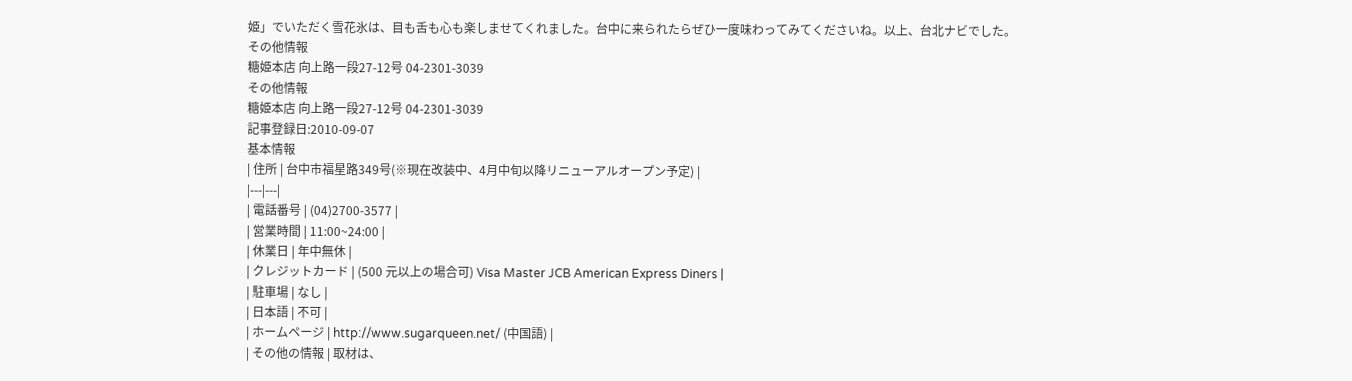姫」でいただく雪花氷は、目も舌も心も楽しませてくれました。台中に来られたらぜひ一度味わってみてくださいね。以上、台北ナビでした。
その他情報
糖姫本店 向上路一段27-12号 04-2301-3039
その他情報
糖姫本店 向上路一段27-12号 04-2301-3039
記事登録日:2010-09-07
基本情報
| 住所 | 台中市福星路349号(※現在改装中、4月中旬以降リニューアルオープン予定) |
|---|---|
| 電話番号 | (04)2700-3577 |
| 営業時間 | 11:00~24:00 |
| 休業日 | 年中無休 |
| クレジットカード | (500 元以上の場合可) Visa Master JCB American Express Diners |
| 駐車場 | なし |
| 日本語 | 不可 |
| ホームページ | http://www.sugarqueen.net/ (中国語) |
| その他の情報 | 取材は、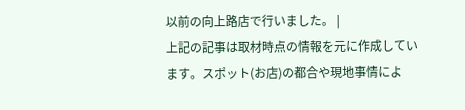以前の向上路店で行いました。 |
上記の記事は取材時点の情報を元に作成しています。スポット(お店)の都合や現地事情によ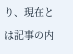り、現在とは記事の内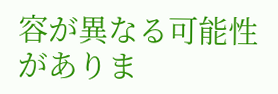容が異なる可能性がありま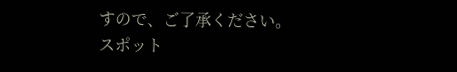すので、ご了承ください。
スポット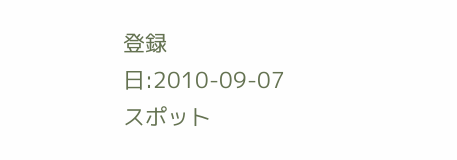登録日:2010-09-07
スポット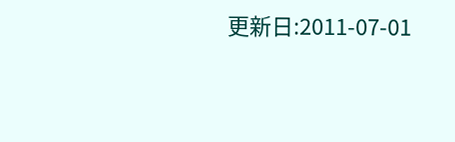更新日:2011-07-01